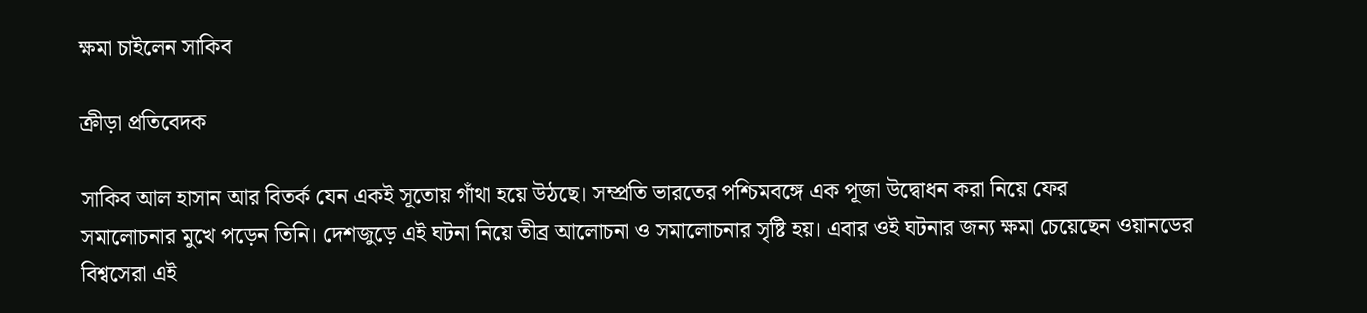ক্ষমা চাইলেন সাকিব

ক্রীড়া প্রতিবেদক

সাকিব আল হাসান আর বিতর্ক যেন একই সূতোয় গাঁথা হয়ে উঠছে। সম্প্রতি ভারতের পশ্চিমবঙ্গে এক পূজা উদ্বোধন করা নিয়ে ফের সমালোচনার ‍মুখে পড়েন তিনি। দেশজুড়ে এই ঘটনা নিয়ে তীব্র আলোচনা ও সমালোচনার সৃষ্টি হয়। এবার ওই ঘটনার জন্য ক্ষমা চেয়েছেন ওয়ানডের বিশ্বসেরা এই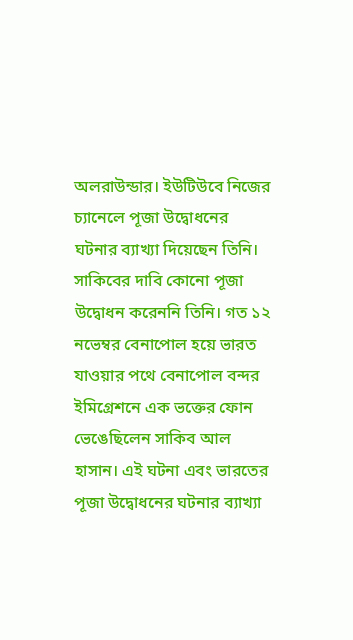অলরাউন্ডার। ইউটিউবে নিজের চ্যানেলে পূজা উদ্বোধনের ঘটনার ব্যাখ্যা দিয়েছেন তিনি। সাকিবের দাবি কোনো পূজা উদ্বোধন করেননি তিনি। গত ১২ নভেম্বর বেনাপোল হয়ে ভারত যাওয়ার পথে বেনাপোল বন্দর ইমিগ্রেশনে এক ভক্তের ফোন ভেঙেছিলেন সাকিব আল হাসান। এই ঘটনা এবং ভারতের পূজা উদ্বোধনের ঘটনার ব্যাখ্যা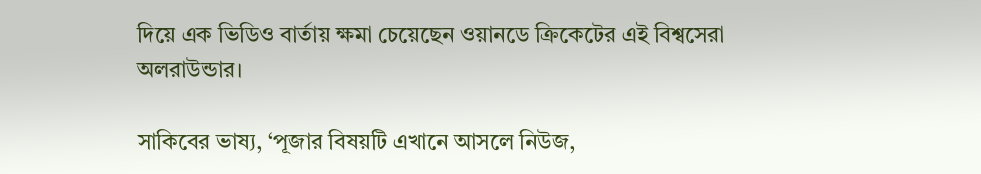দিয়ে এক ভিডিও বার্তায় ক্ষমা চেয়েছেন ওয়ানডে ক্রিকেটের এই বিশ্বসেরা অলরাউন্ডার।

সাকিবের ভাষ্য, ‘পূজার বিষয়টি এখানে আসলে নিউজ,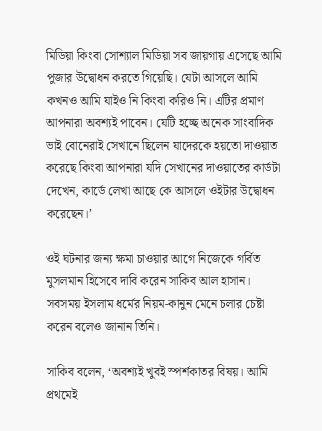মিডিয়া কিংবা সোশ্যাল মিডিয়া সব জায়গায় এসেছে আমি পুজার উদ্বোধন করতে গিয়েছি। যেটা আসলে আমি কখনও আমি যাইও নি কিংবা করিও নি। এটির প্রমাণ আপনারা অবশ্যই পাবেন। যেটি হচ্ছে অনেক সাংবাদিক ভাই বোনেরাই সেখানে ছিলেন যাদেরকে হয়তো দাওয়াত করেছে কিংবা আপনারা যদি সেখানের দাওয়াতের কার্ডটা দেখেন, কার্ডে লেখা আছে কে আসলে ওইটার উদ্বোধন করেছেন।’

ওই ঘটনার জন্য ক্ষমা চাওয়ার আগে নিজেকে গর্বিত মুসলমান হিসেবে দাবি করেন সাকিব আল হাসান। সবসময় ইসলাম ধর্মের নিয়ম-কানুন মেনে চলার চেষ্টা করেন বলেও জানান তিনি।

সাকিব বলেন, ‘অবশ্যই খুবই স্পর্শকাতর বিষয়। আমি প্রথমেই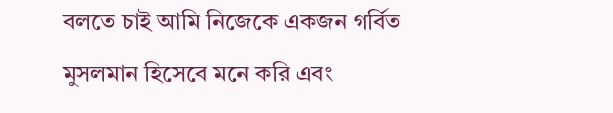বলতে চাই আমি নিজেকে একজন গর্বিত মুসলমান হিসেবে মনে করি এবং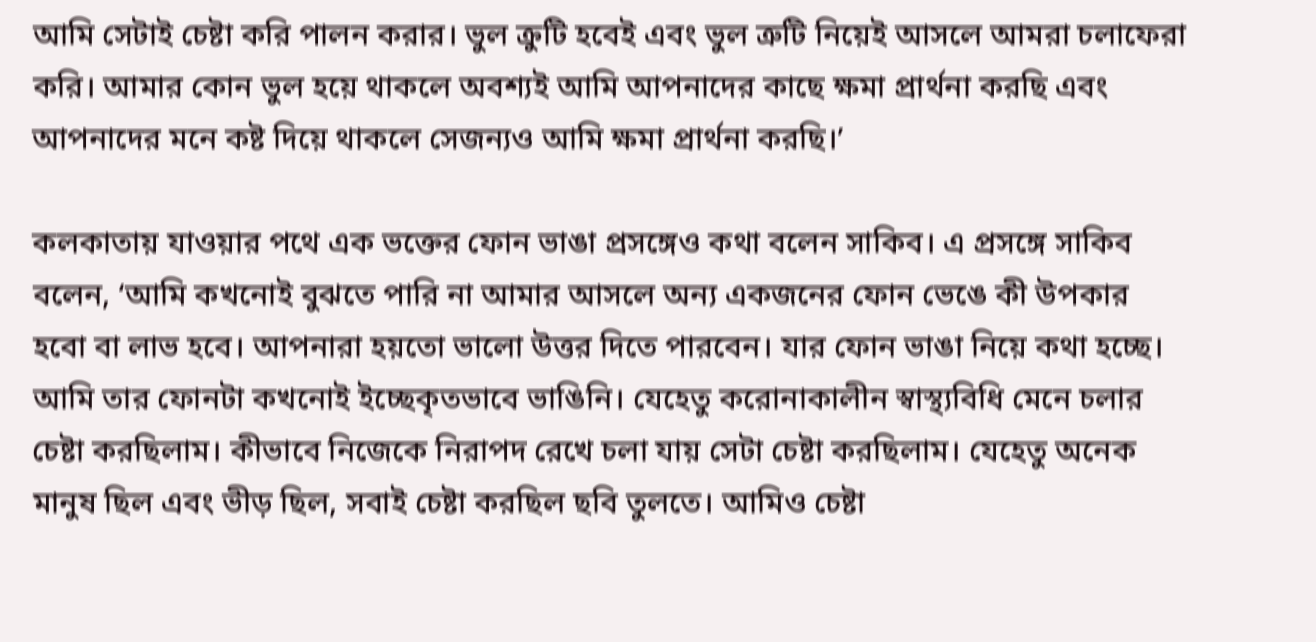আমি সেটাই চেষ্টা করি পালন করার। ভুল ক্রুটি হবেই এবং ভুল ত্রুটি নিয়েই আসলে আমরা চলাফেরা করি। আমার কোন ভুল হয়ে থাকলে অবশ্যই আমি আপনাদের কাছে ক্ষমা প্রার্থনা করছি এবং আপনাদের মনে কষ্ট দিয়ে থাকলে সেজন্যও আমি ক্ষমা প্রার্থনা করছি।’

কলকাতায় যাওয়ার পথে এক ভক্তের ফোন ভাঙা প্রসঙ্গেও কথা বলেন সাকিব। এ প্রসঙ্গে সাকিব বলেন, ‘আমি কখনোই বুঝতে পারি না আমার আসলে অন্য একজনের ফোন ভেঙে কী উপকার হবো বা লাভ হবে। আপনারা হয়তো ভালো উত্তর দিতে পারবেন। যার ফোন ভাঙা নিয়ে কথা হচ্ছে। আমি তার ফোনটা কখনোই ইচ্ছেকৃতভাবে ভাঙিনি। যেহেতু করোনাকালীন স্বাস্থ্যবিধি মেনে চলার চেষ্টা করছিলাম। কীভাবে নিজেকে নিরাপদ রেখে চলা যায় সেটা চেষ্টা করছিলাম। যেহেতু অনেক মানুষ ছিল এবং ভীড় ছিল, সবাই চেষ্টা করছিল ছবি তুলতে। আমিও চেষ্টা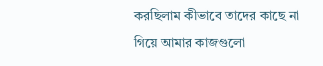করছিলাম কীভাবে তাদের কাছে না গিয়ে আমার কাজগুলো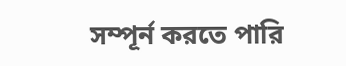সম্পূর্ন করতে পারি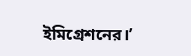ইমিগ্রেশনের।’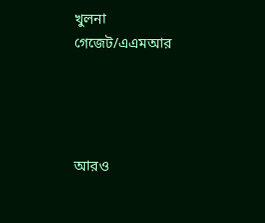খুলনা গেজেট/এএমআর




আরও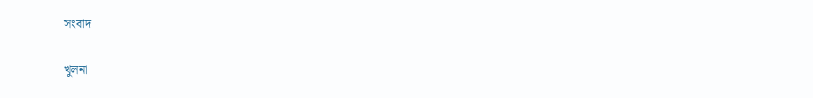সংবাদ

খুলনা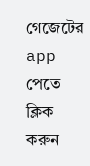গেজেটের app পেতে ক্লিক করুন